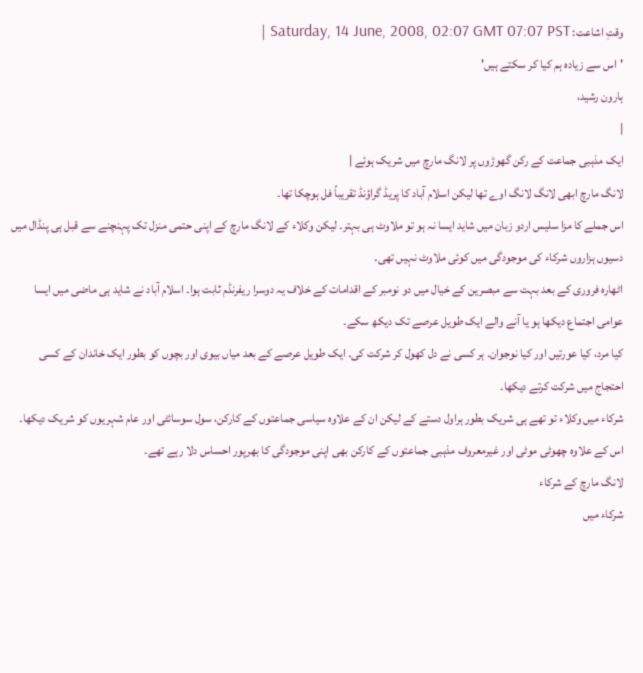وقتِ اشاعت: Saturday, 14 June, 2008, 02:07 GMT 07:07 PST |
'اس سے زیادہ ہم کیا کر سکتے ہیں'
ہارون رشید،
|
ایک مذہبی جماعت کے رکن گھوڑوں پر لانگ مارچ میں شریک ہوئے |
لانگ مارچ ابھی لانگ لانگ اوے تھا لیکن اسلام آباد کا پریڈ گراؤنڈ تقریباً فل ہوچکا تھا۔
اس جملے کا مزا سلیس اردو زبان میں شاید ایسا نہ ہو تو ملاوٹ ہی بہتر۔ لیکن وکلاء کے لانگ مارچ کے اپنی حتمی منزل تک پہنچنے سے قبل ہی پنڈال میں دسیوں ہزاروں شرکاء کی موجودگی میں کوئی ملاوٹ نہیں تھی۔
اٹھارہ فروری کے بعد بہت سے مبصرین کے خیال میں دو نومبر کے اقدامات کے خلاف یہ دوسرا ریفرنڈم ثابت ہوا۔ اسلام آباد نے شاید ہی ماضی میں ایسا عوامی اجتماع دیکھا ہو یا آنے والے ایک طویل عرصے تک دیکھ سکے۔
کیا مرد، کیا عورتیں اور کیا نوجوان۔ ہر کسی نے دل کھول کر شرکت کی۔ ایک طویل عرصے کے بعد میاں بیوی اور بچوں کو بطور ایک خاندان کے کسی احتجاج میں شرکت کرتے دیکھا۔
شرکاء میں وکلاء تو تھے ہی شریک بطور ہراول دستے کے لیکن ان کے علاوہ سیاسی جماعتوں کے کارکن، سول سوسائٹی اور عام شہریوں کو شریک دیکھا۔ اس کے علاوہ چھوٹی موٹی اور غیرمعروف مذہبی جماعتوں کے کارکن بھی اپنی موجودگی کا بھرپور احساس دلا رہے تھے۔
لانگ مارچ کے شرکاء
شرکاء میں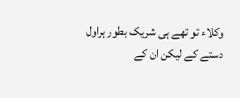وکلاء تو تھے ہی شریک بطور ہراول دستے کے لیکن ان کے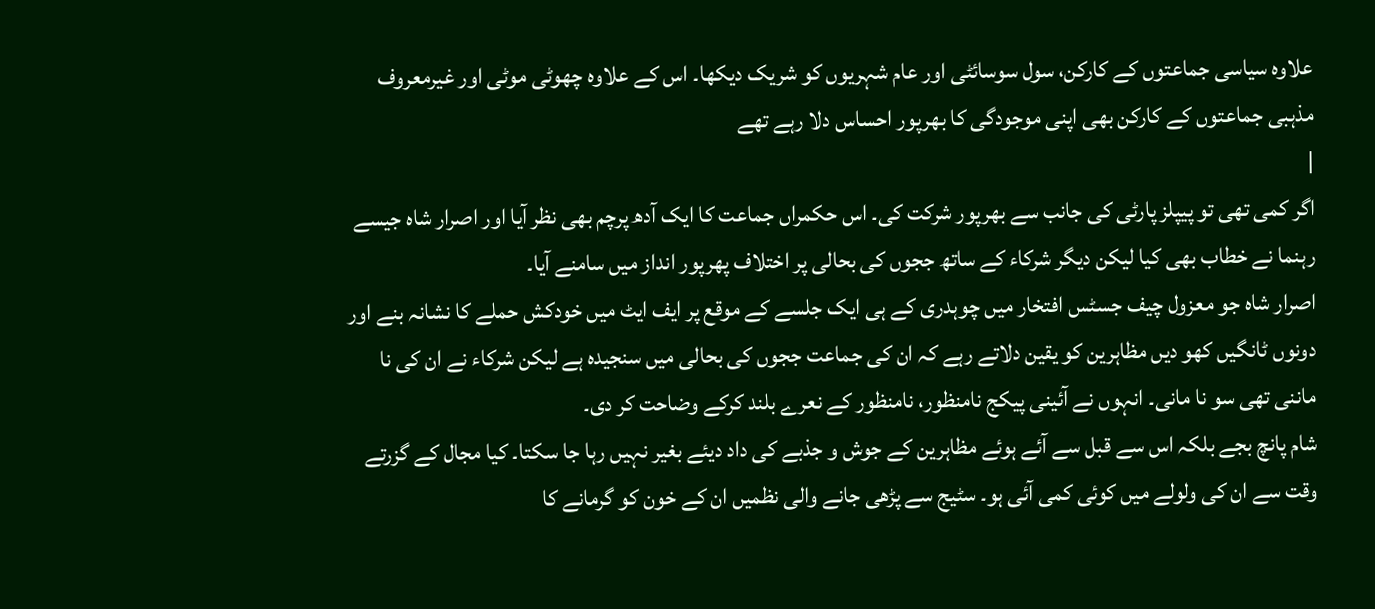علاوہ سیاسی جماعتوں کے کارکن، سول سوسائٹی اور عام شہریوں کو شریک دیکھا۔ اس کے علاوہ چھوٹی موٹی اور غیرمعروف مذہبی جماعتوں کے کارکن بھی اپنی موجودگی کا بھرپور احساس دلا رہے تھے
|
اگر کمی تھی تو پیپلز پارٹی کی جانب سے بھرپور شرکت کی۔ اس حکمراں جماعت کا ایک آدھ پرچم بھی نظر آیا اور اصرار شاہ جیسے رہنما نے خطاب بھی کیا لیکن دیگر شرکاء کے ساتھ ججوں کی بحالی پر اختلاف پھرپور انداز میں سامنے آیا۔
اصرار شاہ جو معزول چیف جسٹس افتخار میں چوہدری کے ہی ایک جلسے کے موقع پر ایف ایٹ میں خودکش حملے کا نشانہ بنے اور دونوں ٹانگیں کھو دیں مظاہرین کو یقین دلاتے رہے کہ ان کی جماعت ججوں کی بحالی میں سنجیدہ ہے لیکن شرکاء نے ان کی نا ماننی تھی سو نا مانی۔ انہوں نے آئینی پیکج نامنظور، نامنظور کے نعرے بلند کرکے وضاحت کر دی۔
شام پانچ بجے بلکہ اس سے قبل سے آئے ہوئے مظاہرین کے جوش و جذبے کی داد دیئے بغیر نہیں رہا جا سکتا۔ کیا مجال کے گزرتے وقت سے ان کی ولولے میں کوئی کمی آئی ہو۔ سٹیج سے پڑھی جانے والی نظمیں ان کے خون کو گرمانے کا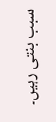سبب بنتی رہیں۔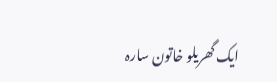ایک گھریلو خاتون سارہ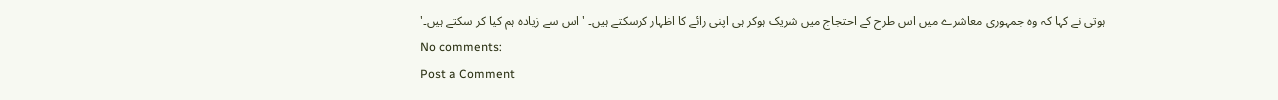ہوتی نے کہا کہ وہ جمہوری معاشرے میں اس طرح کے احتجاج میں شریک ہوکر ہی اپنی رائے کا اظہار کرسکتے ہیں۔ 'اس سے زیادہ ہم کیا کر سکتے ہیں۔'
No comments:
Post a Comment